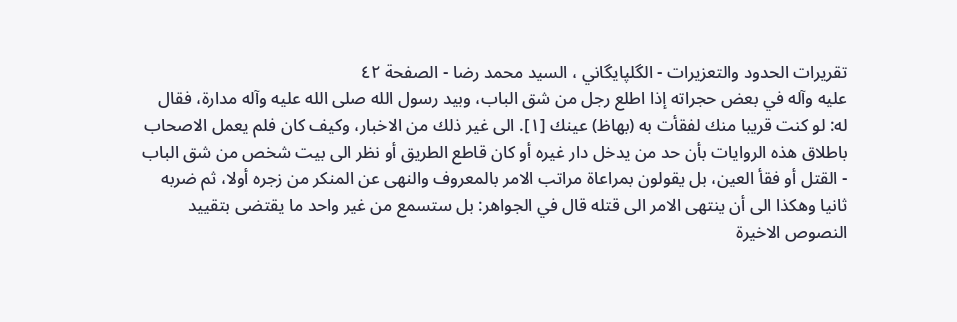تقريرات الحدود والتعزيرات - الگلپايگاني ، السيد محمد رضا - الصفحة ٤٢
عليه وآله في بعض حجراته إذا اطلع رجل من شق الباب، وبيد رسول الله صلى الله عليه وآله مدارة، فقال له: لو كنت قريبا منك لفقأت به (بهاظ) عينك [١]. الى غير ذلك من الاخبار، وكيف كان فلم يعمل الاصحاب باطلاق هذه الروايات بأن حد من يدخل دار غيره أو كان قاطع الطريق أو نظر الى بيت شخص من شق الباب - القتل أو فقأ العين، بل يقولون بمراعاة مراتب الامر بالمعروف والنهى عن المنكر من زجره أولا، ثم ضربه ثانيا وهكذا الى أن ينتهى الامر الى قتله قال في الجواهر: بل ستسمع من غير واحد ما يقتضى بتقييد النصوص الاخيرة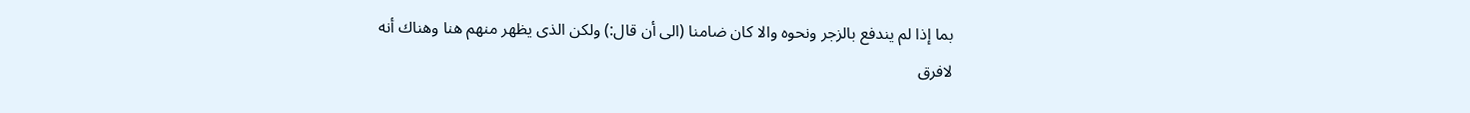بما إذا لم يندفع بالزجر ونحوه والا كان ضامنا (الى أن قال:) ولكن الذى يظهر منهم هنا وهناك أنه لافرق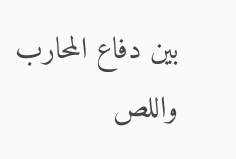بين دفاع المحارب واللص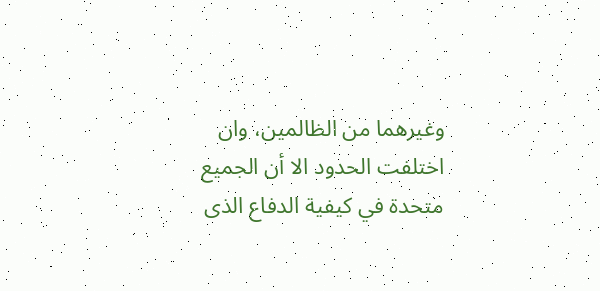وغيرهما من الظالمين، وان اختلفت الحدود الا أن الجميع متحدة في كيفية الدفاع الذى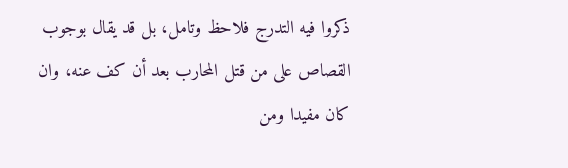ذكروا فيه التدرج فلاحظ وتامل، بل قد يقال بوجوب القصاص على من قتل المحارب بعد أن كف عنه، وان كان مفيدا ومن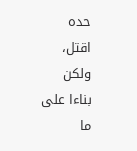حده اقتل، ولكن بناءا على ما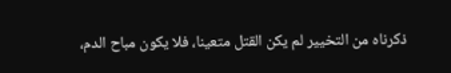ذكرناه من التخيير لم يكن القتل متعينا، فلا يكون مباح الدم،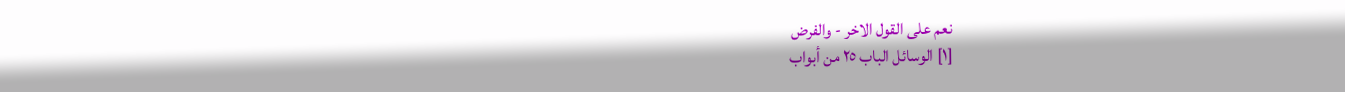نعم على القول الاخر - والفرض
[١] الوسائل الباب ٢٥ من أبواب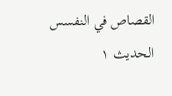القصاص في النفسس الحديث ١